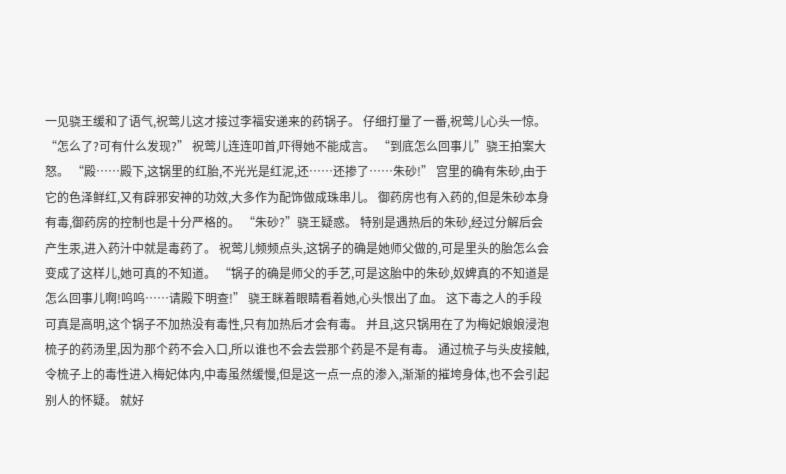一见骁王缓和了语气,祝莺儿这才接过李福安递来的药锅子。 仔细打量了一番,祝莺儿心头一惊。 “怎么了?可有什么发现?” 祝莺儿连连叩首,吓得她不能成言。 “到底怎么回事儿”骁王拍案大怒。 “殿……殿下,这锅里的红胎,不光光是红泥,还……还掺了……朱砂!” 宫里的确有朱砂,由于它的色泽鲜红,又有辟邪安神的功效,大多作为配饰做成珠串儿。 御药房也有入药的,但是朱砂本身有毒,御药房的控制也是十分严格的。 “朱砂?”骁王疑惑。 特别是遇热后的朱砂,经过分解后会产生汞,进入药汁中就是毒药了。 祝莺儿频频点头,这锅子的确是她师父做的,可是里头的胎怎么会变成了这样儿,她可真的不知道。 “锅子的确是师父的手艺,可是这胎中的朱砂,奴婢真的不知道是怎么回事儿啊!呜呜……请殿下明查!” 骁王眯着眼睛看着她,心头恨出了血。 这下毒之人的手段可真是高明,这个锅子不加热没有毒性,只有加热后才会有毒。 并且,这只锅用在了为梅妃娘娘浸泡梳子的药汤里,因为那个药不会入口,所以谁也不会去尝那个药是不是有毒。 通过梳子与头皮接触,令梳子上的毒性进入梅妃体内,中毒虽然缓慢,但是这一点一点的渗入,渐渐的摧垮身体,也不会引起别人的怀疑。 就好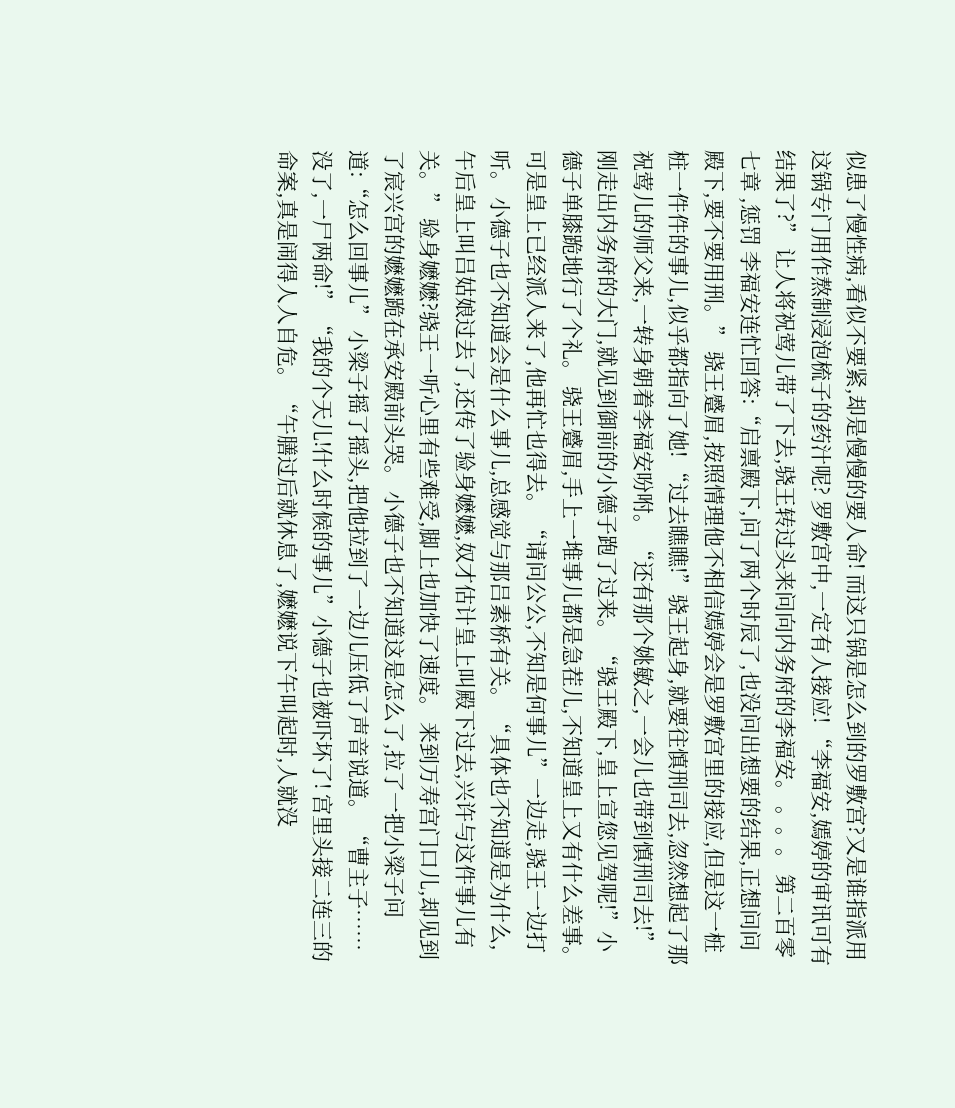似患了慢性病,看似不要紧,却是慢慢的要人命! 而这只锅是怎么到的罗敷宫?又是谁指派用这锅专门用作熬制浸泡梳子的药汁呢? 罗敷宫中,一定有人接应! “李福安,嫣婷的审讯可有结果了?” 让人将祝莺儿带了下去,骁王转过头来问向内务府的李福安。 。。。 第二百零七章 ,惩罚 李福安连忙回答:“启禀殿下,问了两个时辰了,也没问出想要的结果,正想问问殿下,要不要用刑。” 骁王蹙眉,按照情理他不相信嫣婷会是罗敷宫里的接应,但是这一桩桩一件件的事儿,似乎都指向了她! “过去瞧瞧!”骁王起身,就要往慎刑司去,忽然想起了那祝莺儿的师父来,一转身朝着李福安吩咐。 “还有那个姚敏之,一会儿也带到慎刑司去!” 刚走出内务府的大门,就见到御前的小德子跑了过来。 “骁王殿下,皇上宣您见驾呢!”小德子单膝跪地行了个礼。 骁王蹙眉,手上一堆事儿都是急茬儿,不知道皇上又有什么差事。 可是皇上已经派人来了,他再忙也得去。 “请问公公,不知是何事儿”一边走,骁王一边打听。 小德子也不知道会是什么事儿,总感觉与那吕素桥有关。 “具体也不知道是为什么,午后皇上叫吕姑娘过去了,还传了验身嬷嬷,奴才估计皇上叫殿下过去,兴许与这件事儿有关。” 验身嬷嬷?骁王一听心里有些难受,脚上也加快了速度。 来到万寿宫门口儿,却见到了宸兴宫的嬷嬷跪在承安殿前头哭。 小德子也不知道这是怎么了,拉了一把小梁子问道:“怎么回事儿” 小梁子摇了摇头,把他拉到了一边儿压低了声音说道。 “曹主子……没了,一尸两命!” “我的个天儿!什么时候的事儿”小德子也被吓坏了! 宫里头接二连三的命案,真是闹得人人自危。 “午膳过后就休息了,嬷嬷说下午叫起时,人就没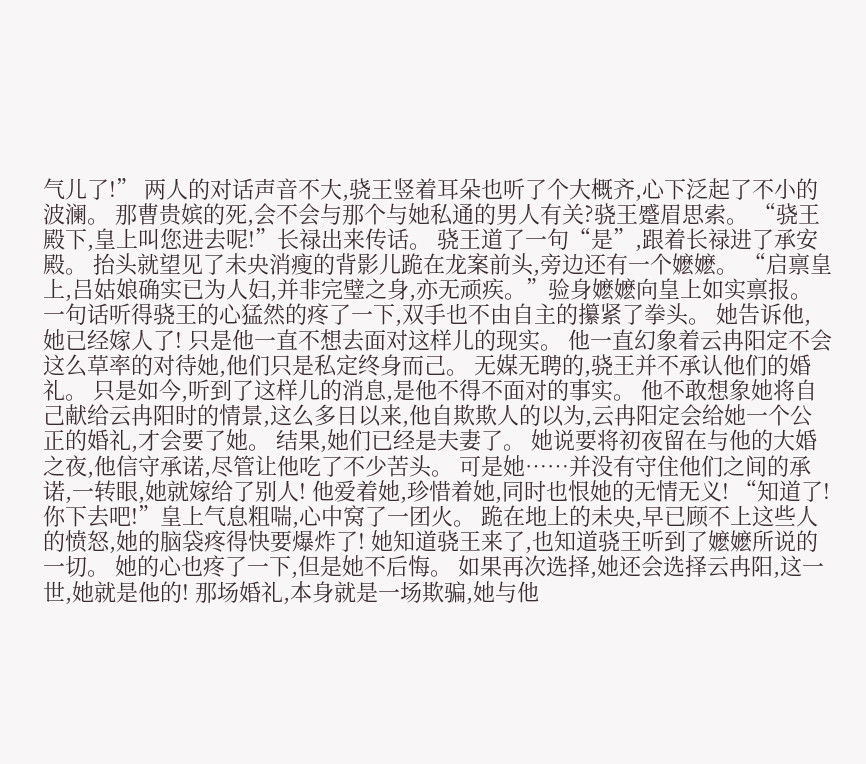气儿了!” 两人的对话声音不大,骁王竖着耳朵也听了个大概齐,心下泛起了不小的波澜。 那曹贵嫔的死,会不会与那个与她私通的男人有关?骁王蹙眉思索。 “骁王殿下,皇上叫您进去呢!”长禄出来传话。 骁王道了一句“是”,跟着长禄进了承安殿。 抬头就望见了未央消瘦的背影儿跪在龙案前头,旁边还有一个嬷嬷。 “启禀皇上,吕姑娘确实已为人妇,并非完璧之身,亦无顽疾。”验身嬷嬷向皇上如实禀报。 一句话听得骁王的心猛然的疼了一下,双手也不由自主的攥紧了拳头。 她告诉他,她已经嫁人了! 只是他一直不想去面对这样儿的现实。 他一直幻象着云冉阳定不会这么草率的对待她,他们只是私定终身而己。 无媒无聘的,骁王并不承认他们的婚礼。 只是如今,听到了这样儿的消息,是他不得不面对的事实。 他不敢想象她将自己献给云冉阳时的情景,这么多日以来,他自欺欺人的以为,云冉阳定会给她一个公正的婚礼,才会要了她。 结果,她们已经是夫妻了。 她说要将初夜留在与他的大婚之夜,他信守承诺,尽管让他吃了不少苦头。 可是她……并没有守住他们之间的承诺,一转眼,她就嫁给了别人! 他爱着她,珍惜着她,同时也恨她的无情无义! “知道了!你下去吧!”皇上气息粗喘,心中窝了一团火。 跪在地上的未央,早已顾不上这些人的愤怒,她的脑袋疼得快要爆炸了! 她知道骁王来了,也知道骁王听到了嬷嬷所说的一切。 她的心也疼了一下,但是她不后悔。 如果再次选择,她还会选择云冉阳,这一世,她就是他的! 那场婚礼,本身就是一场欺骗,她与他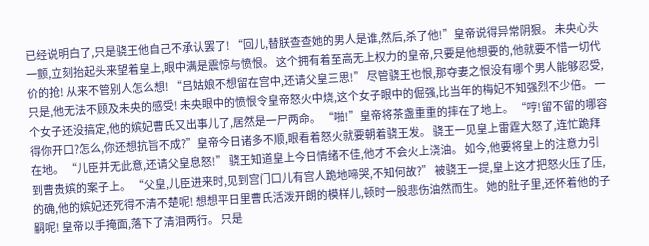已经说明白了,只是骁王他自己不承认罢了! “回儿,替朕查查她的男人是谁,然后,杀了他!”皇帝说得异常阴狠。 未央心头一颤,立刻抬起头来望着皇上,眼中满是震惊与愤恨。 这个拥有着至高无上权力的皇帝,只要是他想要的,他就要不惜一切代价的抢! 从来不管别人怎么想! “吕姑娘不想留在宫中,还请父皇三思!” 尽管骁王也恨,那夺妻之恨没有哪个男人能够忍受,只是,他无法不顾及未央的感受! 未央眼中的愤恨令皇帝怒火中烧,这个女子眼中的倔强,比当年的梅妃不知强烈不少倍。 一个女子还没搞定,他的嫔妃曹氏又出事儿了,居然是一尸两命。 “啪!”皇帝将茶盏重重的摔在了地上。 “哼!留不留的哪容得你开口?怎么,你还想抗旨不成?”皇帝今日诸多不顺,眼看着怒火就要朝着骁王发。 骁王一见皇上雷霆大怒了,连忙跪拜在地。 “儿臣并无此意,还请父皇息怒!” 骁王知道皇上今日情绪不佳,他才不会火上浇油。 如今,他要将皇上的注意力引到曹贵嫔的案子上。 “父皇,儿臣进来时,见到宫门口儿有宫人跪地啼哭,不知何故?” 被骁王一提,皇上这才把怒火压了压,的确,他的嫔妃还死得不清不楚呢! 想想平日里曹氏活泼开朗的模样儿,顿时一股悲伤油然而生。 她的肚子里,还怀着他的子嗣呢! 皇帝以手掩面,落下了清泪两行。 只是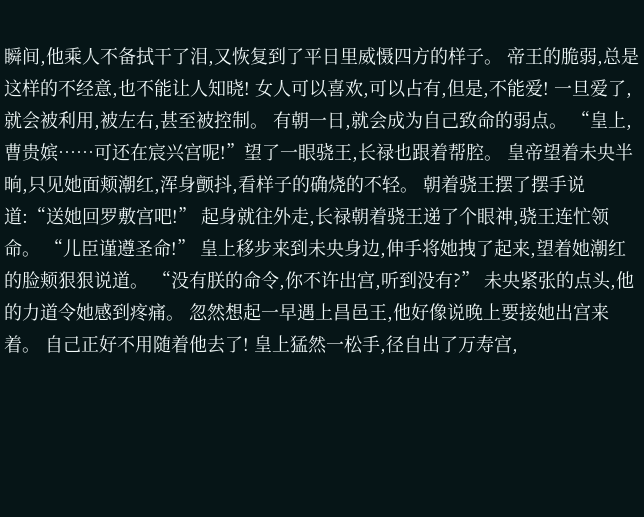瞬间,他乘人不备拭干了泪,又恢复到了平日里威慑四方的样子。 帝王的脆弱,总是这样的不经意,也不能让人知晓! 女人可以喜欢,可以占有,但是,不能爱! 一旦爱了,就会被利用,被左右,甚至被控制。 有朝一日,就会成为自己致命的弱点。 “皇上,曹贵嫔……可还在宸兴宫呢!”望了一眼骁王,长禄也跟着帮腔。 皇帝望着未央半晌,只见她面颊潮红,浑身颤抖,看样子的确烧的不轻。 朝着骁王摆了摆手说道:“送她回罗敷宫吧!” 起身就往外走,长禄朝着骁王递了个眼神,骁王连忙领命。 “儿臣谨遵圣命!” 皇上移步来到未央身边,伸手将她拽了起来,望着她潮红的脸颊狠狠说道。 “没有朕的命令,你不许出宫,听到没有?” 未央紧张的点头,他的力道令她感到疼痛。 忽然想起一早遇上昌邑王,他好像说晚上要接她出宫来着。 自己正好不用随着他去了! 皇上猛然一松手,径自出了万寿宫,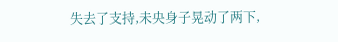失去了支持,未央身子晃动了两下,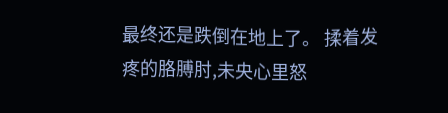最终还是跌倒在地上了。 揉着发疼的胳膊肘,未央心里怒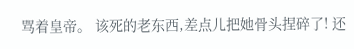骂着皇帝。 该死的老东西,差点儿把她骨头捏碎了! 还